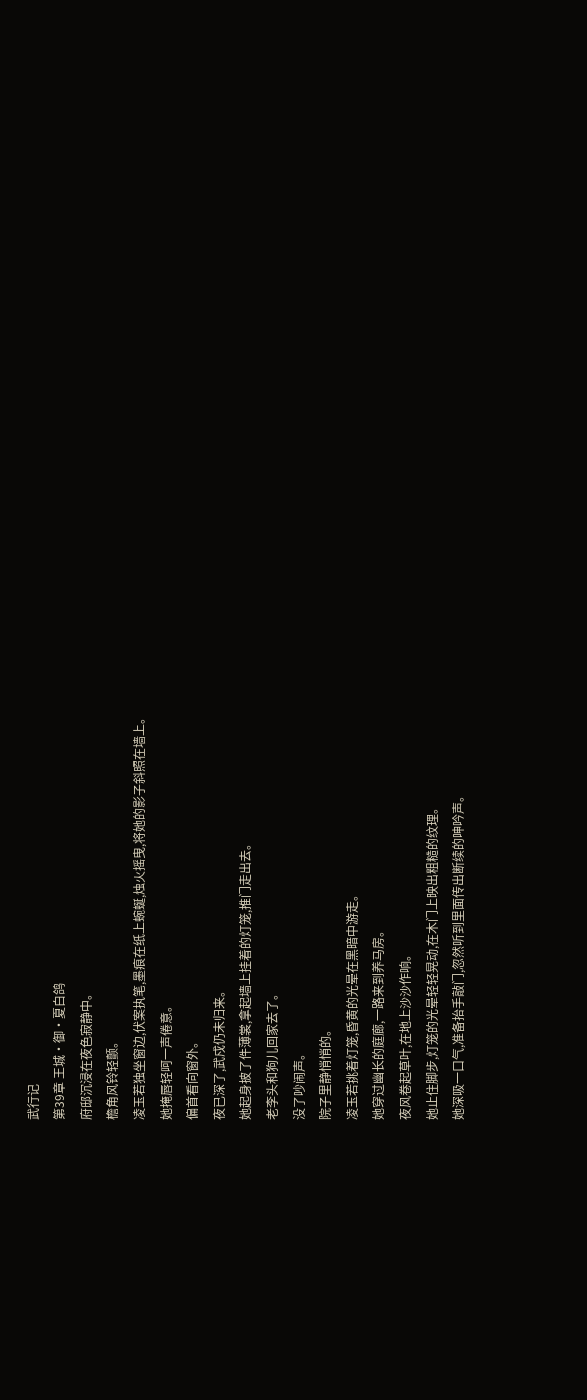武行记
第39章 王城·御·夏白鸽
府邸沉浸在夜色寂静中。
檐角风铃轻颤。
凌玉若独坐窗边,伏案执笔,墨痕在纸上蜿蜒,烛火摇曳,将她的影子斜照在墙上。
她掩唇轻呵一声倦意。
偏首看向窗外。
夜已深了,武戍仍未归来。
她起身披了件薄裳,拿起墙上挂着的灯笼,推门走出去。
老李头和狗儿回家去了。
没了吵闹声。
院子里静悄悄的。
凌玉若挑着灯笼,昏黄的光晕在黑暗中游走。
她穿过幽长的庭廊,一路来到养马房。
夜风卷起草叶,在地上沙沙作响。
她止住脚步,灯笼的光晕轻轻晃动,在木门上映出粗糙的纹理。
她深吸一口气,准备抬手敲门,忽然听到里面传出断续的呻吟声。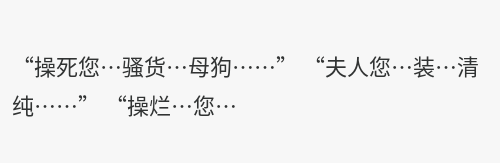“操死您…骚货…母狗……” “夫人您…装…清纯……” “操烂…您…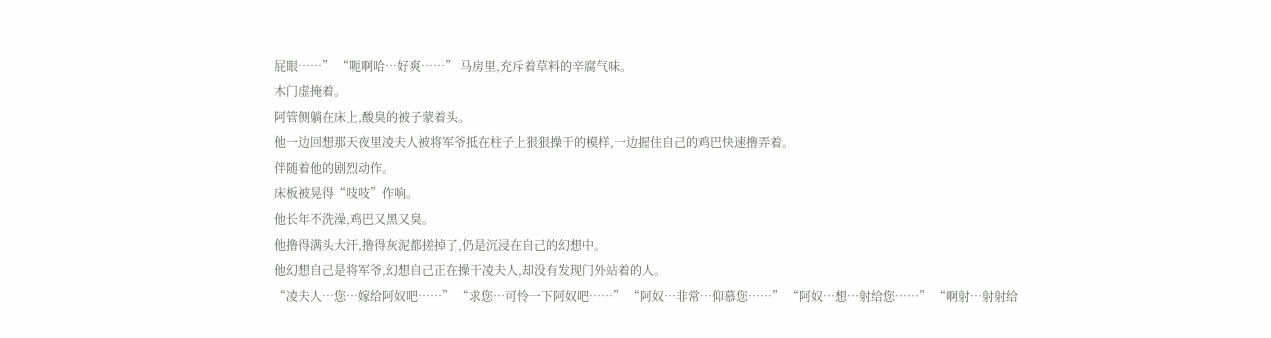屁眼……” “呃啊哈…好爽……” 马房里,充斥着草料的辛腐气味。
木门虚掩着。
阿管侧躺在床上,酸臭的被子蒙着头。
他一边回想那天夜里凌夫人被将军爷抵在柱子上狠狠操干的模样,一边握住自己的鸡巴快速撸弄着。
伴随着他的剧烈动作。
床板被晃得“吱吱”作响。
他长年不洗澡,鸡巴又黑又臭。
他撸得满头大汗,撸得灰泥都搓掉了,仍是沉浸在自己的幻想中。
他幻想自己是将军爷,幻想自己正在操干凌夫人,却没有发现门外站着的人。
“凌夫人…您…嫁给阿奴吧……” “求您…可怜一下阿奴吧……” “阿奴…非常…仰慕您……” “阿奴…想…射给您……” “啊射…射射给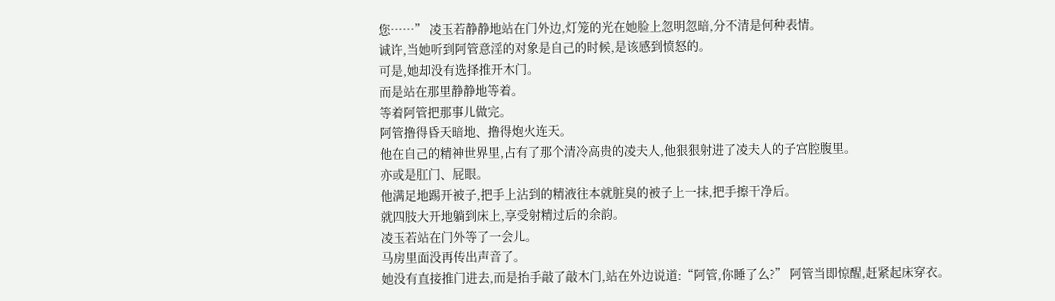您……” 凌玉若静静地站在门外边,灯笼的光在她脸上忽明忽暗,分不清是何种表情。
诚许,当她听到阿管意淫的对象是自己的时候,是该感到愤怒的。
可是,她却没有选择推开木门。
而是站在那里静静地等着。
等着阿管把那事儿做完。
阿管撸得昏天暗地、撸得炮火连天。
他在自己的精神世界里,占有了那个清冷高贵的凌夫人,他狠狠射进了凌夫人的子宫腔腹里。
亦或是肛门、屁眼。
他满足地踢开被子,把手上沾到的精液往本就脏臭的被子上一抹,把手擦干净后。
就四肢大开地躺到床上,享受射精过后的余韵。
凌玉若站在门外等了一会儿。
马房里面没再传出声音了。
她没有直接推门进去,而是抬手敲了敲木门,站在外边说道:“阿管,你睡了么?” 阿管当即惊醒,赶紧起床穿衣。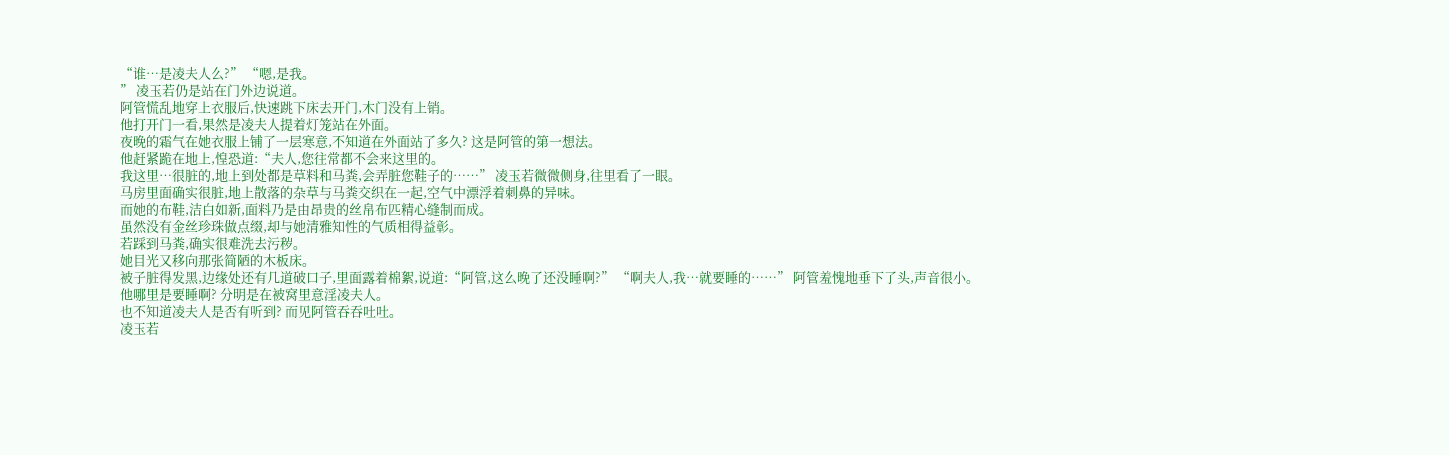“谁…是凌夫人么?” “嗯,是我。
” 凌玉若仍是站在门外边说道。
阿管慌乱地穿上衣服后,快速跳下床去开门,木门没有上销。
他打开门一看,果然是凌夫人提着灯笼站在外面。
夜晚的霜气在她衣服上铺了一层寒意,不知道在外面站了多久? 这是阿管的第一想法。
他赶紧跪在地上,惶恐道:“夫人,您往常都不会来这里的。
我这里…很脏的,地上到处都是草料和马粪,会弄脏您鞋子的……” 凌玉若微微侧身,往里看了一眼。
马房里面确实很脏,地上散落的杂草与马粪交织在一起,空气中漂浮着刺鼻的异味。
而她的布鞋,洁白如新,面料乃是由昂贵的丝帛布匹精心缝制而成。
虽然没有金丝珍珠做点缀,却与她清雅知性的气质相得益彰。
若踩到马粪,确实很难洗去污秽。
她目光又移向那张简陋的木板床。
被子脏得发黑,边缘处还有几道破口子,里面露着棉絮,说道:“阿管,这么晚了还没睡啊?” “啊夫人,我…就要睡的……” 阿管羞愧地垂下了头,声音很小。
他哪里是要睡啊? 分明是在被窝里意淫凌夫人。
也不知道凌夫人是否有听到? 而见阿管吞吞吐吐。
凌玉若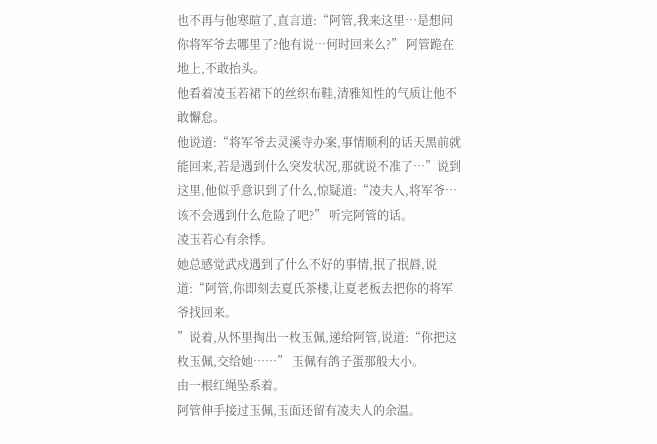也不再与他寒暄了,直言道:“阿管,我来这里…是想问你将军爷去哪里了?他有说…何时回来么?” 阿管跪在地上,不敢抬头。
他看着凌玉若裙下的丝织布鞋,清雅知性的气质让他不敢懈怠。
他说道:“将军爷去灵溪寺办案,事情顺利的话天黑前就能回来,若是遇到什么突发状况,那就说不准了…”说到这里,他似乎意识到了什么,惊疑道:“凌夫人,将军爷…该不会遇到什么危险了吧?” 听完阿管的话。
凌玉若心有余悸。
她总感觉武戍遇到了什么不好的事情,抿了抿唇,说道:“阿管,你即刻去夏氏茶楼,让夏老板去把你的将军爷找回来。
”说着,从怀里掏出一枚玉佩,递给阿管,说道:“你把这枚玉佩,交给她……” 玉佩有鸽子蛋那般大小。
由一根红绳坠系着。
阿管伸手接过玉佩,玉面还留有凌夫人的余温。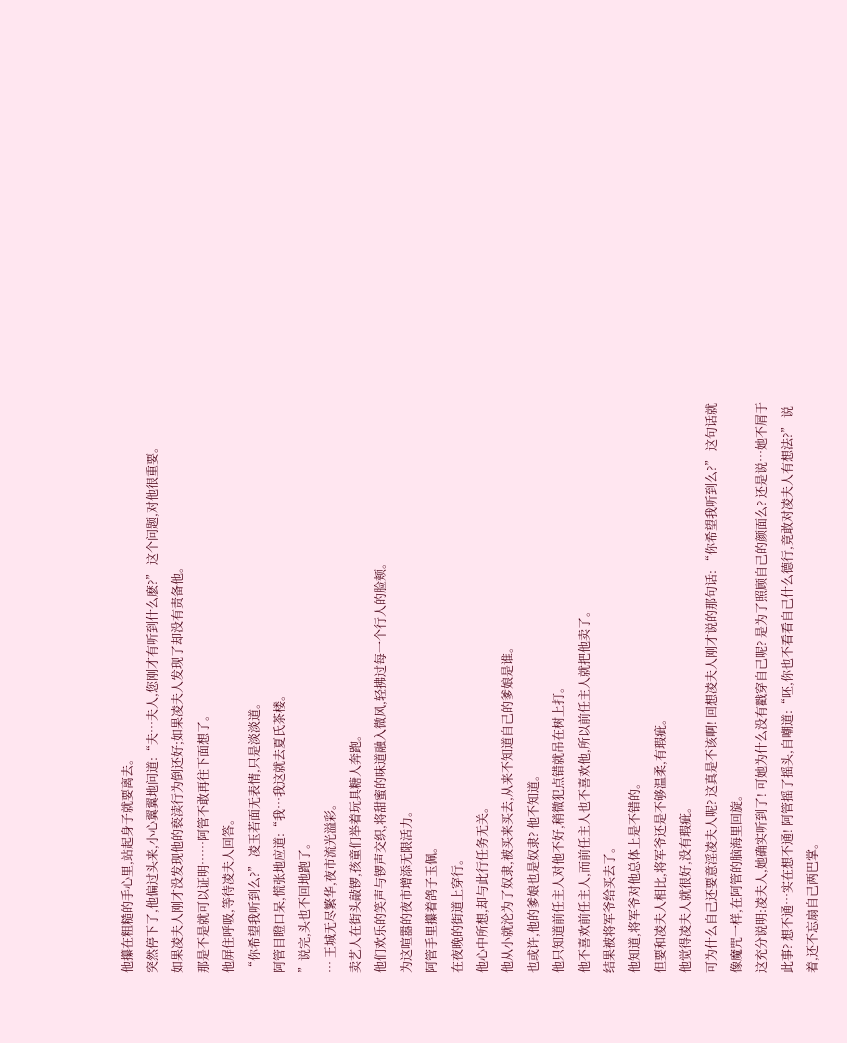他攥在粗糙的手心里,站起身子就要离去。
突然停下了,他偏过头来,小心翼翼地问道:“夫…夫人,您刚才有听到什么麽?” 这个问题,对他很重要。
如果凌夫人刚才没发现他的亵渎行为倒还好;如果凌夫人发现了却没有责备他。
那是不是就可以证明……阿管不敢再往下面想了。
他屏住呼吸,等待凌夫人回答。
“你希望我听到么?” 凌玉若面无表情,只是淡淡道。
阿管目瞪口呆,慌张地应道:“我…我这就去夏氏茶楼。
”说完,头也不回地跑了。
… 王城无尽繁华,夜市流光溢彩。
卖艺人在街头敲锣,孩童们举着玩具糖人奔跑。
他们欢乐的笑声与锣声交织,将甜蜜的味道融入微风,轻拂过每一个行人的脸颊。
为这喧嚣的夜市增添无限活力。
阿管手里攥着鸽子玉佩。
在夜晚的街道上穿行。
他心中所想,却与此行任务无关。
他从小就沦为了奴隶,被买来买去,从来不知道自己的爹娘是谁。
也或许,他的爹娘也是奴隶? 他不知道。
他只知道前任主人对他不好,稍微犯点错就吊在树上打。
他不喜欢前任主人,而前任主人也不喜欢他,所以前任主人就把他卖了。
结果被将军爷给买去了。
他知道,将军爷对他总体上是不错的。
但要和凌夫人相比,将军爷还是不够温柔,有瑕疵。
他觉得凌夫人就很好,没有瑕疵。
可为什么自己还要意淫凌夫人呢? 这真是不该啊! 回想凌夫人刚才说的那句话: “你希望我听到么?” 这句话就像魔咒一样,在阿管的脑海里回旋。
这充分说明:凌夫人,她确实听到了! 可她为什么没有戳穿自己呢? 是为了照顾自己的颜面么? 还是说…她不屑于此事? 想不通…实在想不通! 阿管摇了摇头,自嘲道:“呸,你也不看看自己什么德行,竟敢对凌夫人有想法?” 说着,还不忘扇自己两巴掌。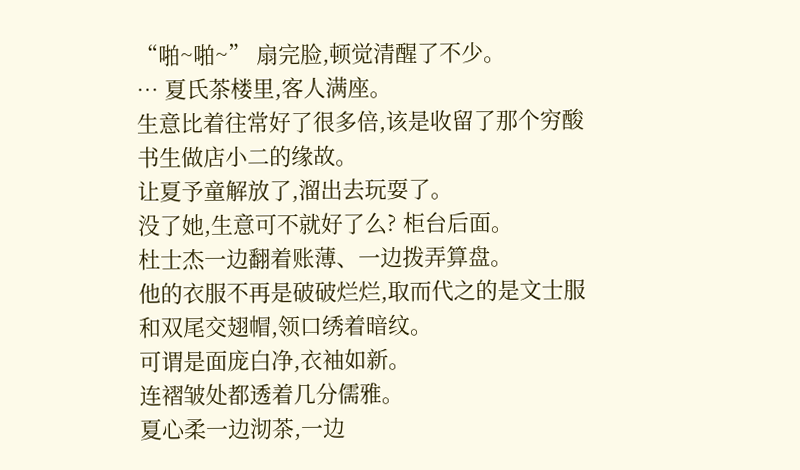“啪~啪~” 扇完脸,顿觉清醒了不少。
… 夏氏茶楼里,客人满座。
生意比着往常好了很多倍,该是收留了那个穷酸书生做店小二的缘故。
让夏予童解放了,溜出去玩耍了。
没了她,生意可不就好了么? 柜台后面。
杜士杰一边翻着账薄、一边拨弄算盘。
他的衣服不再是破破烂烂,取而代之的是文士服和双尾交翅帽,领口绣着暗纹。
可谓是面庞白净,衣袖如新。
连褶皱处都透着几分儒雅。
夏心柔一边沏茶,一边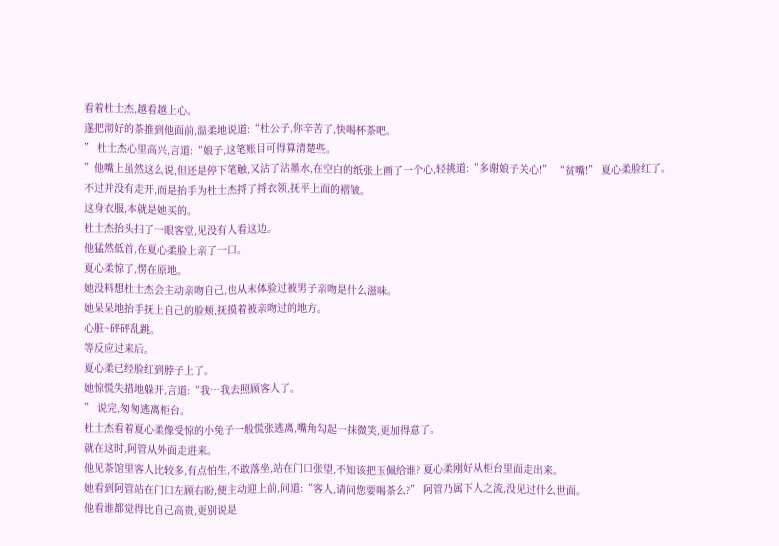看着杜士杰,越看越上心。
遂把沏好的茶推到他面前,温柔地说道:“杜公子,你辛苦了,快喝杯茶吧。
” 杜士杰心里高兴,言道:“娘子,这笔账目可得算清楚些。
”他嘴上虽然这么说,但还是停下笔触,又沾了沾墨水,在空白的纸张上画了一个心,轻挑道:“多谢娘子关心!” “贫嘴!” 夏心柔脸红了。
不过并没有走开,而是抬手为杜士杰捋了捋衣领,抚平上面的褶皱。
这身衣服,本就是她买的。
杜士杰抬头扫了一眼客堂,见没有人看这边。
他猛然低首,在夏心柔脸上亲了一口。
夏心柔惊了,愣在原地。
她没料想杜士杰会主动亲吻自己,也从未体验过被男子亲吻是什么滋味。
她呆呆地抬手抚上自己的脸颊,抚摸着被亲吻过的地方。
心脏~砰砰乱跳。
等反应过来后。
夏心柔已经脸红到脖子上了。
她惊慌失措地躲开,言道:“我…我去照顾客人了。
” 说完,匆匆逃离柜台。
杜士杰看着夏心柔像受惊的小兔子一般慌张逃离,嘴角勾起一抹微笑,更加得意了。
就在这时,阿管从外面走进来。
他见茶馆里客人比较多,有点怕生,不敢落坐,站在门口张望,不知该把玉佩给谁? 夏心柔刚好从柜台里面走出来。
她看到阿管站在门口左顾右盼,便主动迎上前,问道:“客人,请问您要喝茶么?” 阿管乃属下人之流,没见过什么世面。
他看谁都觉得比自己高贵,更别说是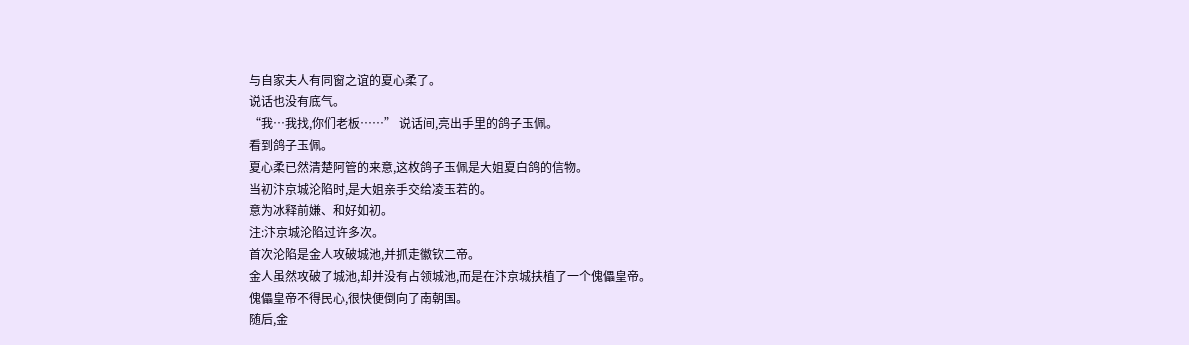与自家夫人有同窗之谊的夏心柔了。
说话也没有底气。
“我…我找,你们老板……” 说话间,亮出手里的鸽子玉佩。
看到鸽子玉佩。
夏心柔已然清楚阿管的来意,这枚鸽子玉佩是大姐夏白鸽的信物。
当初汴京城沦陷时,是大姐亲手交给凌玉若的。
意为冰释前嫌、和好如初。
注:汴京城沦陷过许多次。
首次沦陷是金人攻破城池,并抓走徽钦二帝。
金人虽然攻破了城池,却并没有占领城池,而是在汴京城扶植了一个傀儡皇帝。
傀儡皇帝不得民心,很快便倒向了南朝国。
随后,金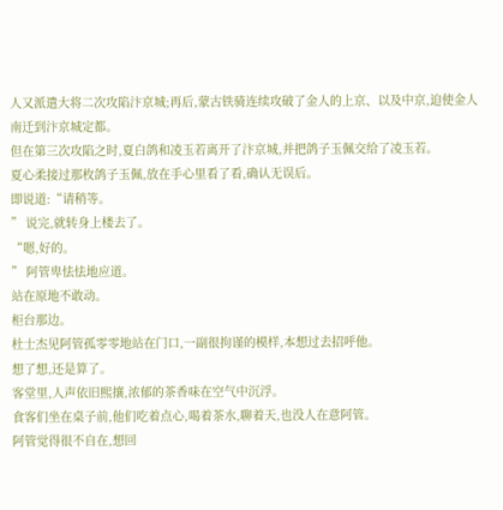人又派遣大将二次攻陷汴京城;再后,蒙古铁骑连续攻破了金人的上京、以及中京,迫使金人南迁到汴京城定都。
但在第三次攻陷之时,夏白鸽和凌玉若离开了汴京城,并把鸽子玉佩交给了凌玉若。
夏心柔接过那枚鸽子玉佩,放在手心里看了看,确认无误后。
即说道:“请稍等。
” 说完,就转身上楼去了。
“嗯,好的。
” 阿管卑怯怯地应道。
站在原地不敢动。
柜台那边。
杜士杰见阿管孤零零地站在门口,一副很拘谨的模样,本想过去招呼他。
想了想,还是算了。
客堂里,人声依旧熙攘,浓郁的茶香味在空气中沉浮。
食客们坐在桌子前,他们吃着点心,喝着茶水,聊着天,也没人在意阿管。
阿管觉得很不自在,想回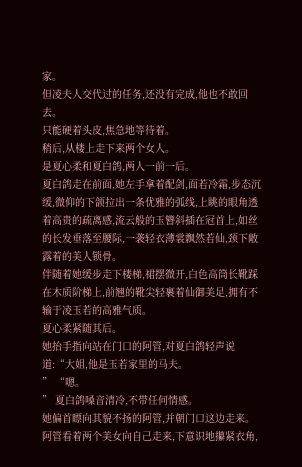家。
但凌夫人交代过的任务,还没有完成,他也不敢回去。
只能硬着头皮,焦急地等待着。
稍后,从楼上走下来两个女人。
是夏心柔和夏白鸽,两人一前一后。
夏白鸽走在前面,她左手拿着配剑,面若冷霜,步态沉缓,微仰的下颌拉出一条优雅的弧线,上眺的眼角透着高贵的疏离感,流云般的玉簪斜插在冠首上,如丝的长发垂落至腰际,一袭轻衣薄裳飘然若仙,颈下敞露着的美人锁骨。
伴随着她缓步走下楼梯,裙摆微开,白色高筒长靴踩在木质阶梯上,前翘的靴尖轻裹着仙御美足,拥有不输于凌玉若的高雅气质。
夏心柔紧随其后。
她抬手指向站在门口的阿管,对夏白鸽轻声说道:“大姐,他是玉若家里的马夫。
” “嗯。
” 夏白鸽嗓音清冷,不带任何情感。
她偏首瞟向其貌不扬的阿管,并朝门口这边走来。
阿管看着两个美女向自己走来,下意识地攥紧衣角,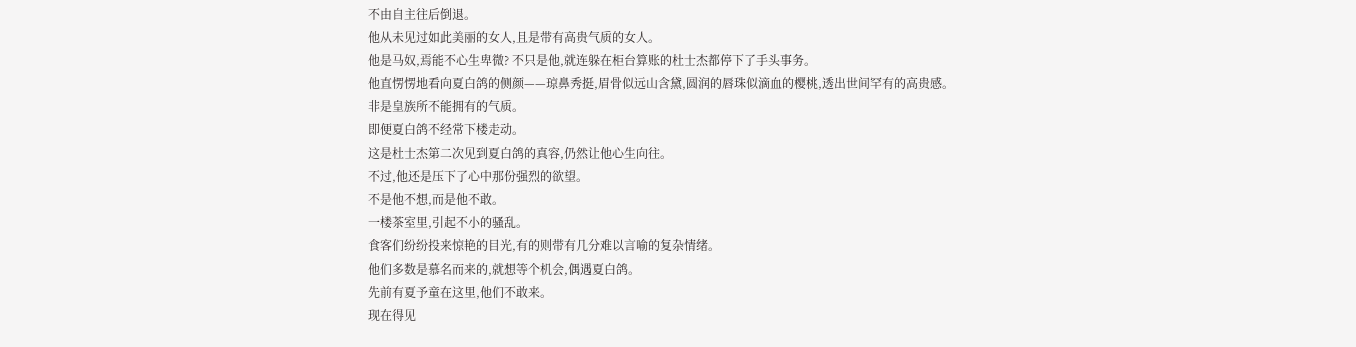不由自主往后倒退。
他从未见过如此美丽的女人,且是带有高贵气质的女人。
他是马奴,焉能不心生卑微? 不只是他,就连躲在柜台算账的杜士杰都停下了手头事务。
他直愣愣地看向夏白鸽的侧颜——琼鼻秀挺,眉骨似远山含黛,圆润的唇珠似滴血的樱桃,透出世间罕有的高贵感。
非是皇族所不能拥有的气质。
即便夏白鸽不经常下楼走动。
这是杜士杰第二次见到夏白鸽的真容,仍然让他心生向往。
不过,他还是压下了心中那份强烈的欲望。
不是他不想,而是他不敢。
一楼茶室里,引起不小的骚乱。
食客们纷纷投来惊艳的目光,有的则带有几分难以言喻的复杂情绪。
他们多数是慕名而来的,就想等个机会,偶遇夏白鸽。
先前有夏予童在这里,他们不敢来。
现在得见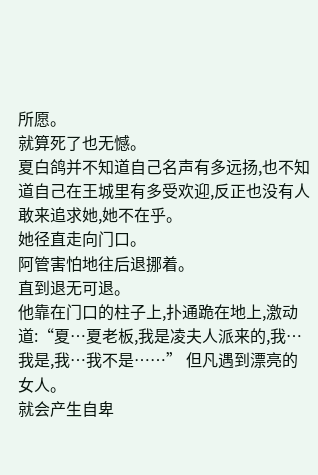所愿。
就算死了也无憾。
夏白鸽并不知道自己名声有多远扬,也不知道自己在王城里有多受欢迎,反正也没有人敢来追求她,她不在乎。
她径直走向门口。
阿管害怕地往后退挪着。
直到退无可退。
他靠在门口的柱子上,扑通跪在地上,激动道:“夏…夏老板,我是凌夫人派来的,我…我是,我…我不是……” 但凡遇到漂亮的女人。
就会产生自卑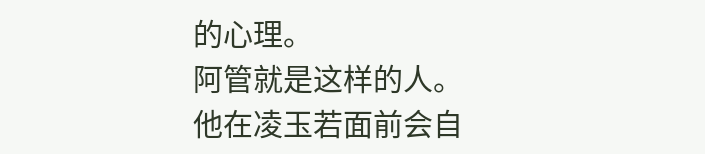的心理。
阿管就是这样的人。
他在凌玉若面前会自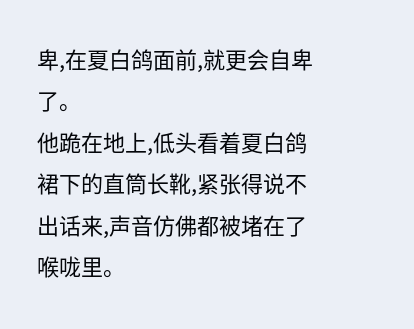卑,在夏白鸽面前,就更会自卑了。
他跪在地上,低头看着夏白鸽裙下的直筒长靴,紧张得说不出话来,声音仿佛都被堵在了喉咙里。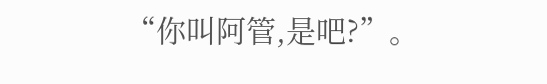“你叫阿管,是吧?”。